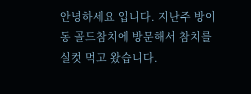안녕하세요 입니다. 지난주 방이동 골드참치에 방문해서 참치를 실컷 먹고 왔습니다.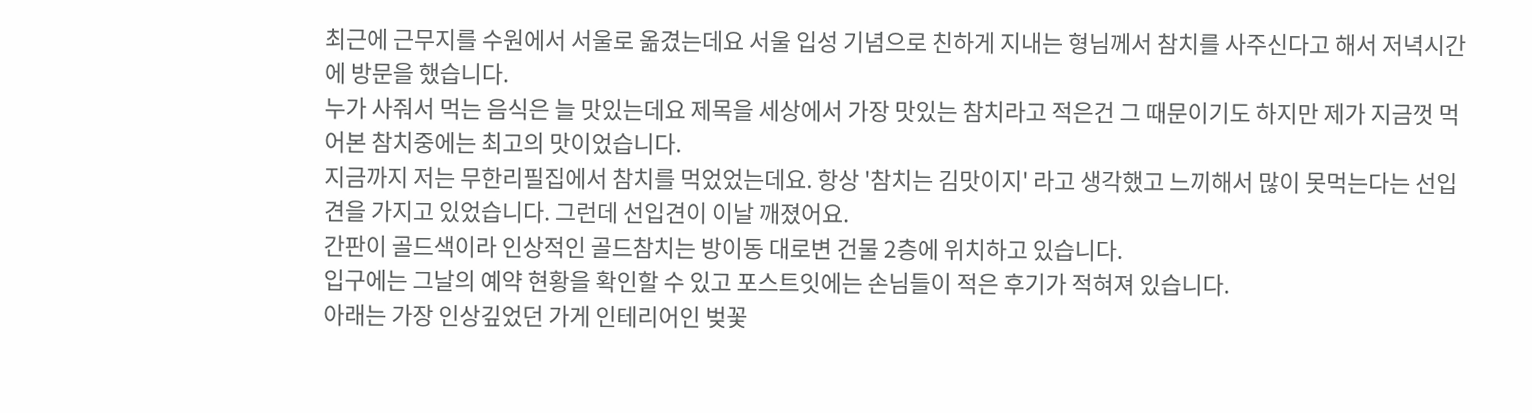최근에 근무지를 수원에서 서울로 옮겼는데요 서울 입성 기념으로 친하게 지내는 형님께서 참치를 사주신다고 해서 저녁시간에 방문을 했습니다.
누가 사줘서 먹는 음식은 늘 맛있는데요 제목을 세상에서 가장 맛있는 참치라고 적은건 그 때문이기도 하지만 제가 지금껏 먹어본 참치중에는 최고의 맛이었습니다.
지금까지 저는 무한리필집에서 참치를 먹었었는데요. 항상 '참치는 김맛이지' 라고 생각했고 느끼해서 많이 못먹는다는 선입견을 가지고 있었습니다. 그런데 선입견이 이날 깨졌어요.
간판이 골드색이라 인상적인 골드참치는 방이동 대로변 건물 2층에 위치하고 있습니다.
입구에는 그날의 예약 현황을 확인할 수 있고 포스트잇에는 손님들이 적은 후기가 적혀져 있습니다.
아래는 가장 인상깊었던 가게 인테리어인 벚꽃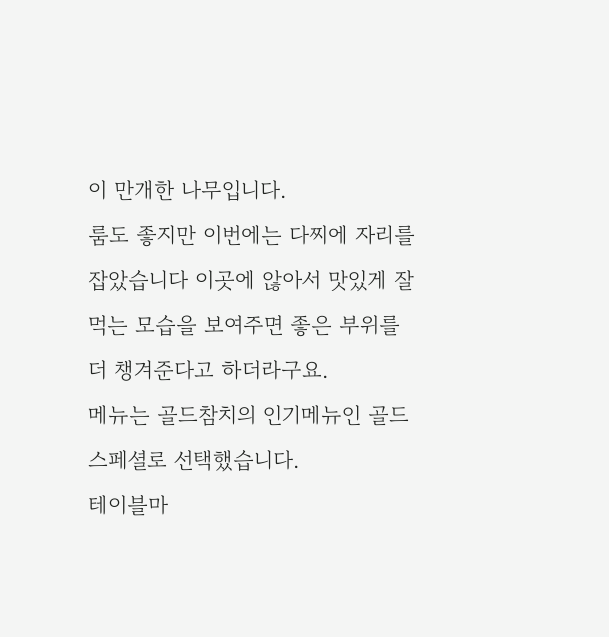이 만개한 나무입니다.
룸도 좋지만 이번에는 다찌에 자리를 잡았습니다 이곳에 않아서 맛있게 잘 먹는 모습을 보여주면 좋은 부위를 더 챙겨준다고 하더라구요.
메뉴는 골드참치의 인기메뉴인 골드스페셜로 선택했습니다.
테이블마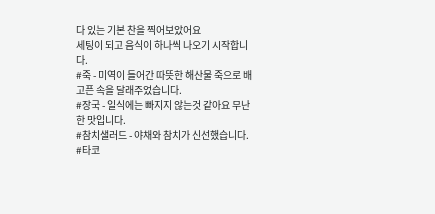다 있는 기본 찬을 찍어보았어요
세팅이 되고 음식이 하나씩 나오기 시작합니다.
#죽 - 미역이 들어간 따뜻한 해산물 죽으로 배고픈 속을 달래주었습니다.
#장국 - 일식에는 빠지지 않는것 같아요 무난한 맛입니다.
#참치샐러드 - 야채와 참치가 신선했습니다.
#타코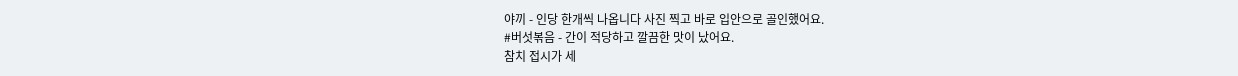야끼 - 인당 한개씩 나옵니다 사진 찍고 바로 입안으로 골인했어요.
#버섯볶음 - 간이 적당하고 깔끔한 맛이 났어요.
참치 접시가 세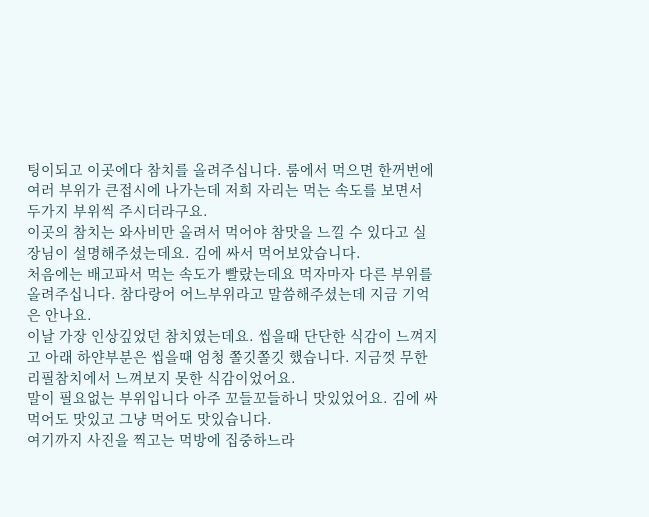팅이되고 이곳에다 참치를 올려주십니다. 룸에서 먹으면 한꺼번에 여러 부위가 큰접시에 나가는데 저희 자리는 먹는 속도를 보면서 두가지 부위씩 주시더라구요.
이곳의 참치는 와사비만 올려서 먹어야 참맛을 느낄 수 있다고 실장님이 설명해주셨는데요. 김에 싸서 먹어보았습니다.
처음에는 배고파서 먹는 속도가 빨랐는데요 먹자마자 다른 부위를 올려주십니다. 참다랑어 어느부위라고 말씀해주셨는데 지금 기억은 안나요.
이날 가장 인상깊었던 참치였는데요. 씹을때 단단한 식감이 느껴지고 아래 하얀부분은 씹을때 엄청 쫄깃쫄깃 했습니다. 지금껏 무한리필참치에서 느껴보지 못한 식감이었어요.
말이 필요없는 부위입니다 아주 꼬들꼬들하니 맛있었어요. 김에 싸먹어도 맛있고 그냥 먹어도 맛있습니다.
여기까지 사진을 찍고는 먹방에 집중하느라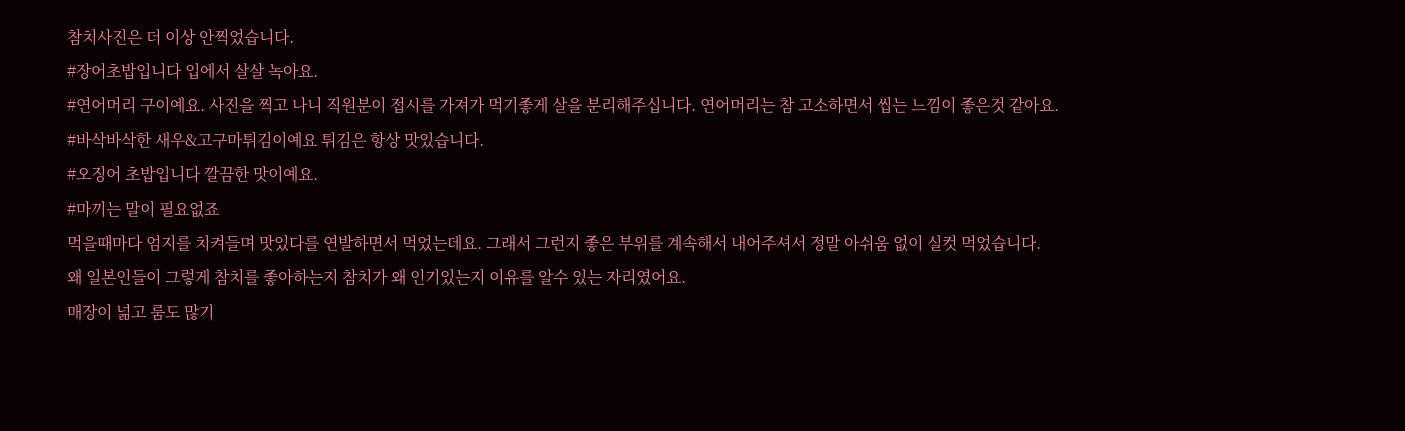참치사진은 더 이상 안찍었습니다.
#장어초밥입니다 입에서 살살 녹아요.
#연어머리 구이예요. 사진을 찍고 나니 직원분이 접시를 가져가 먹기좋게 살을 분리해주십니다. 연어머리는 참 고소하면서 씹는 느낌이 좋은것 같아요.
#바삭바삭한 새우&고구마튀김이예요 튀김은 항상 맛있습니다.
#오징어 초밥입니다 깔끔한 맛이예요.
#마끼는 말이 필요없죠
먹을때마다 엄지를 치켜들며 맛있다를 연발하면서 먹었는데요. 그래서 그런지 좋은 부위를 계속해서 내어주셔서 정말 아쉬움 없이 실컷 먹었습니다.
왜 일본인들이 그렇게 참치를 좋아하는지 참치가 왜 인기있는지 이유를 알수 있는 자리였어요.
매장이 넒고 룸도 많기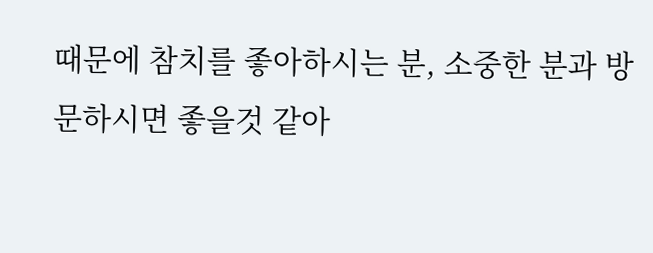때문에 참치를 좋아하시는 분, 소중한 분과 방문하시면 좋을것 같아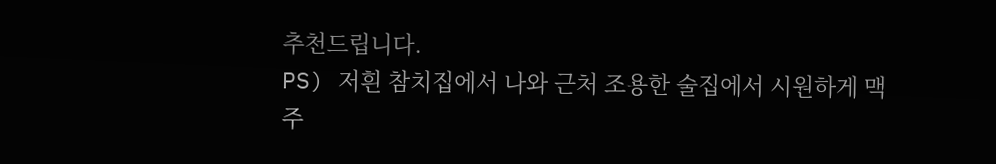추천드립니다.
PS) 저흰 참치집에서 나와 근처 조용한 술집에서 시원하게 맥주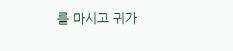를 마시고 귀가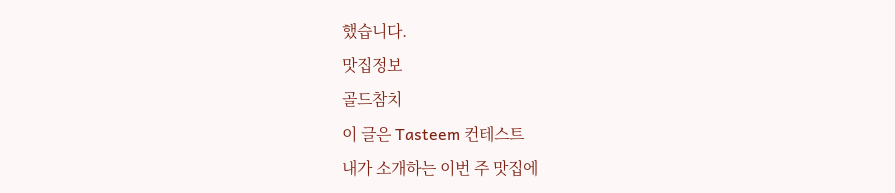했습니다.
맛집정보
골드참치
이 글은 Tasteem 컨테스트
내가 소개하는 이번 주 맛집에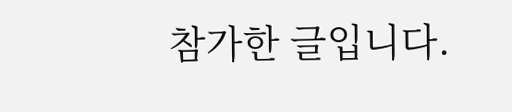참가한 글입니다.